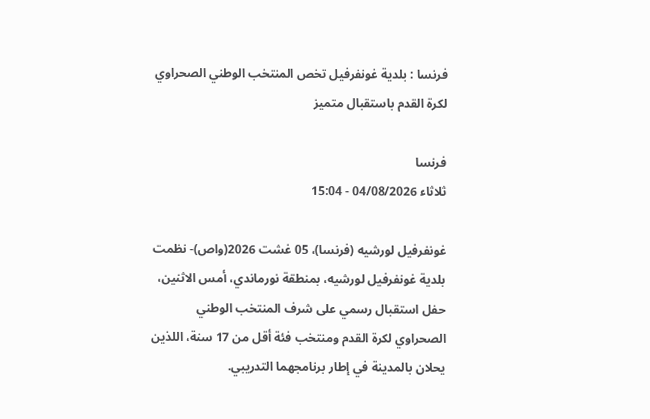فرنسا : بلدية غونفرفيل تخص المنتخب الوطني الصحراوي لكرة القدم باستقبال متميز

فرنسا
ثلاثاء 04/08/2026 - 15:04

غونفرفيل لورشيه (فرنسا)، 05 غشت 2026(واص)- نظمت بلدية غونفرفيل لورشيه، بمنطقة نورماندي، أمس الاثنين، حفل استقبال رسمي على شرف المنتخب الوطني الصحراوي لكرة القدم ومنتخب فئة أقل من 17 سنة، اللذين يحلان بالمدينة في إطار برنامجهما التدريبي.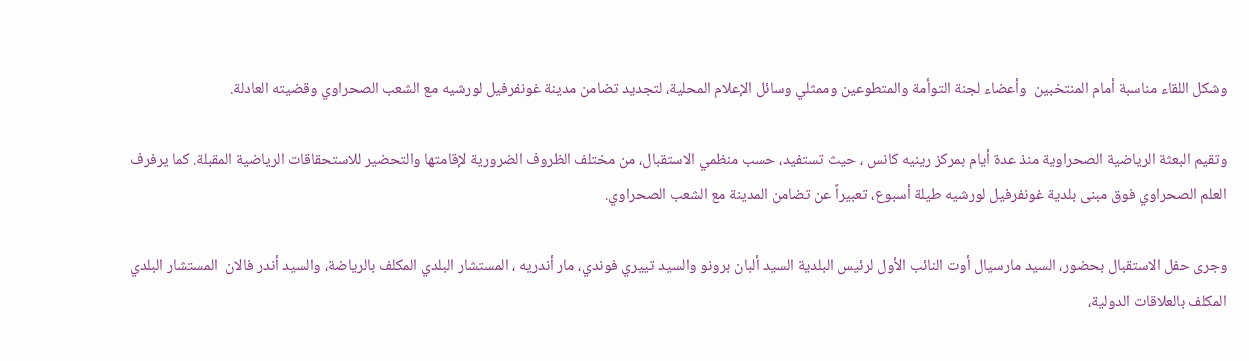وشكل اللقاء مناسبة أمام المنتخبين  وأعضاء لجنة التوأمة والمتطوعين وممثلي وسائل الإعلام المحلية، لتجديد تضامن مدينة غونفرفيل لورشيه مع الشعب الصحراوي وقضيته العادلة.

وتقيم البعثة الرياضية الصحراوية منذ عدة أيام بمركز رينيه كانس ، حيث تستفيد، حسب منظمي الاستقبال، من مختلف الظروف الضرورية لإقامتها والتحضير للاستحقاقات الرياضية المقبلة. كما يرفرف العلم الصحراوي فوق مبنى بلدية غونفرفيل لورشيه طيلة أسبوع، تعبيراً عن تضامن المدينة مع الشعب الصحراوي.

وجرى حفل الاستقبال بحضور، السيد مارسيال أوت النائب الأول لرئيس البلدية السيد ألبان برونو والسيد تييري فوندي، مار أندريه ، المستشار البلدي المكلف بالرياضة، والسيد أندر فالان  المستشار البلدي المكلف بالعلاقات الدولية،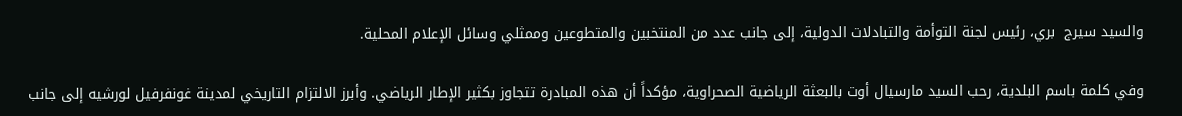والسيد سيرج  بري، رئيس لجنة التوأمة والتبادلات الدولية، إلى جانب عدد من المنتخبين والمتطوعين وممثلي وسائل الإعلام المحلية.

وفي كلمة باسم البلدية، رحب السيد مارسيال أوت بالبعثة الرياضية الصحراوية، مؤكداً أن هذه المبادرة تتجاوز بكثير الإطار الرياضي. وأبرز الالتزام التاريخي لمدينة غونفرفيل لورشيه إلى جانب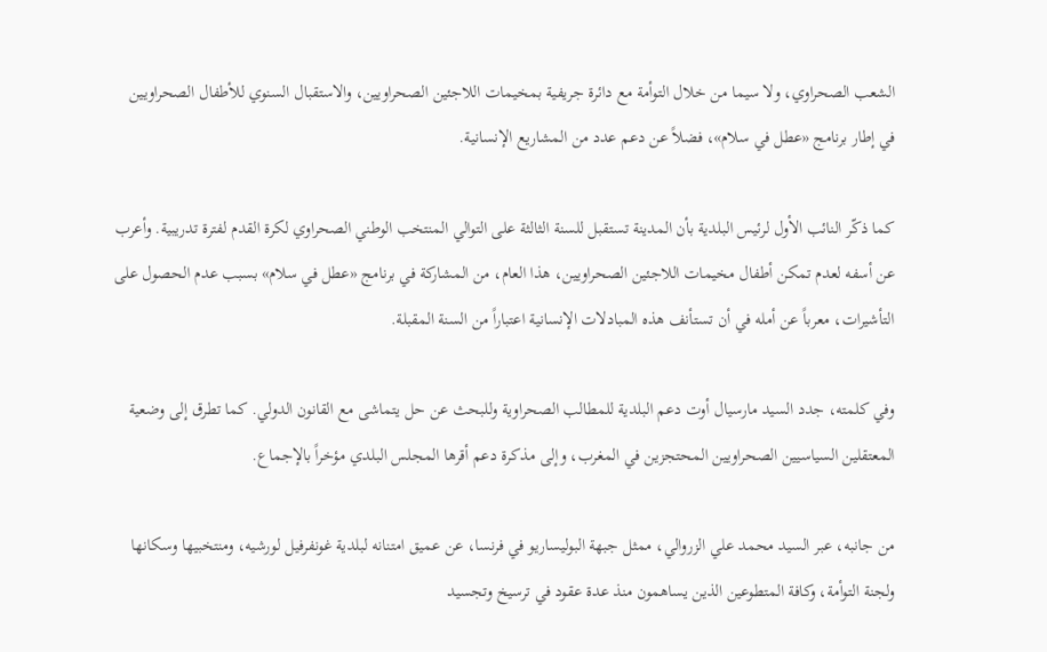الشعب الصحراوي، ولا سيما من خلال التوأمة مع دائرة جريفية بمخيمات اللاجئين الصحراويين، والاستقبال السنوي للأطفال الصحراويين في إطار برنامج «عطل في سلام»، فضلاً عن دعم عدد من المشاريع الإنسانية.

كما ذكّر النائب الأول لرئيس البلدية بأن المدينة تستقبل للسنة الثالثة على التوالي المنتخب الوطني الصحراوي لكرة القدم لفترة تدريبية. وأعرب عن أسفه لعدم تمكن أطفال مخيمات اللاجئين الصحراويين، هذا العام، من المشاركة في برنامج «عطل في سلام» بسبب عدم الحصول على التأشيرات، معرباً عن أمله في أن تستأنف هذه المبادلات الإنسانية اعتباراً من السنة المقبلة.

وفي كلمته، جدد السيد مارسيال أوت دعم البلدية للمطالب الصحراوية وللبحث عن حل يتماشى مع القانون الدولي. كما تطرق إلى وضعية المعتقلين السياسيين الصحراويين المحتجزين في المغرب، وإلى مذكرة دعم أقرها المجلس البلدي مؤخراً بالإجماع.

من جانبه، عبر السيد محمد علي الزروالي، ممثل جبهة البوليساريو في فرنسا، عن عميق امتنانه لبلدية غونفرفيل لورشيه، ومنتخبيها وسكانها ولجنة التوأمة، وكافة المتطوعين الذين يساهمون منذ عدة عقود في ترسيخ وتجسيد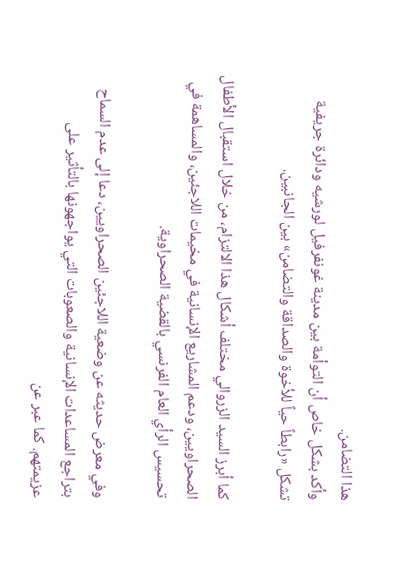هذا التضامن.
وأكد بشكل خاص أن التوأمة بين مدينة غونفرفيل لورشيه ودائرة جريفية تشكل «رابطاً حياً للأخوة والصداقة والتضامن» بين الجانبين.

كما أبرز السيد الزروالي مختلف أشكال هذا الالتزام، من خلال استقبال الأطفال الصحراويين، ودعم المشاريع الإنسانية في مخيمات اللاجئين، والمساهمة في تحسيس الرأي العام الفرنسي بالقضية الصحراوية.

وفي معرض حديثه عن وضعية اللاجئين الصحراويين، دعا إلى عدم السماح بتراجع المساعدات الإنسانية والصعوبات التي يواجهونها بالتأثير على عزيمتهم. كما عبر عن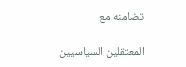تضامنه مع

المعتقلين السياسيين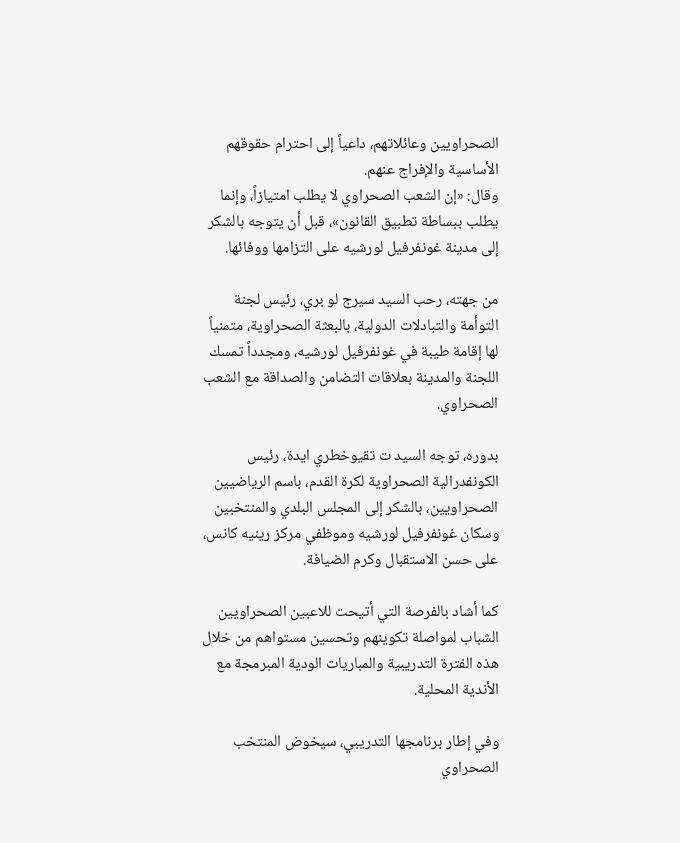الصحراويين وعائلاتهم، داعياً إلى احترام حقوقهم الأساسية والإفراج عنهم.
وقال: «إن الشعب الصحراوي لا يطلب امتيازاً، وإنما يطلب ببساطة تطبيق القانون»، قبل أن يتوجه بالشكر إلى مدينة غونفرفيل لورشيه على التزامها ووفائها.

من جهته، رحب السيد سيرج لو بري، رئيس لجنة التوأمة والتبادلات الدولية، بالبعثة الصحراوية، متمنياً لها إقامة طيبة في غونفرفيل لورشيه، ومجدداً تمسك اللجنة والمدينة بعلاقات التضامن والصداقة مع الشعب الصحراوي.

بدوره، توجه السيد ت تقيوخطري ايدة، رئيس الكونفدرالية الصحراوية لكرة القدم، باسم الرياضيين الصحراويين، بالشكر إلى المجلس البلدي والمنتخبين وسكان غونفرفيل لورشيه وموظفي مركز رينيه كانس، على حسن الاستقبال وكرم الضيافة.

كما أشاد بالفرصة التي أتيحت للاعبين الصحراويين الشباب لمواصلة تكوينهم وتحسين مستواهم من خلال هذه الفترة التدريبية والمباريات الودية المبرمجة مع الأندية المحلية.

وفي إطار برنامجها التدريبي، سيخوض المنتخب الصحراوي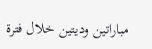مباراتين وديتين خلال فترة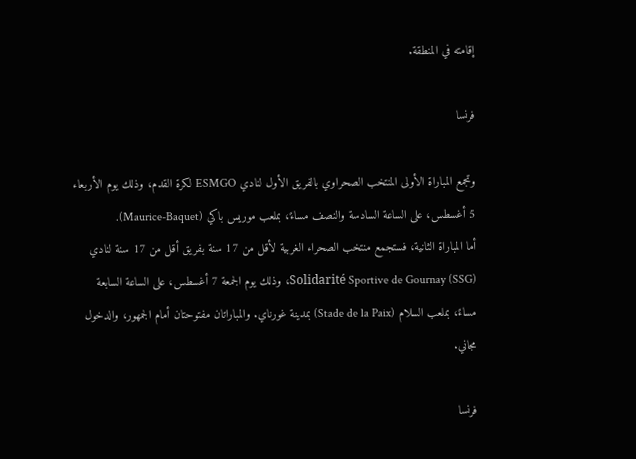إقامته في المنطقة.

فرنسا

وتجمع المباراة الأولى المنتخب الصحراوي بالفريق الأول لنادي ESMGO لكرة القدم، وذلك يوم الأربعاء 5 أغسطس، على الساعة السادسة والنصف مساءً، بملعب موريس باكي (Maurice-Baquet).
أما المباراة الثانية، فستجمع منتخب الصحراء الغربية لأقل من 17 سنة بفريق أقل من 17 سنة لنادي Solidarité Sportive de Gournay (SSG)، وذلك يوم الجمعة 7 أغسطس، على الساعة السابعة مساءً، بملعب السلام (Stade de la Paix) بمدينة غورناي. والمباراتان مفتوحتان أمام الجمهور، والدخول مجاني.

فرنسا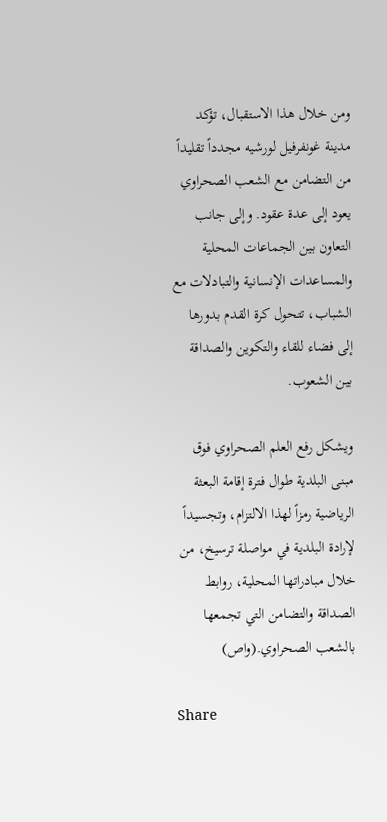ومن خلال هذا الاستقبال، تؤكد مدينة غونفرفيل لورشيه مجدداً تقليداً من التضامن مع الشعب الصحراوي يعود إلى عدة عقود. وإلى جانب التعاون بين الجماعات المحلية والمساعدات الإنسانية والتبادلات مع الشباب، تتحول كرة القدم بدورها إلى فضاء للقاء والتكوين والصداقة بين الشعوب.

ويشكل رفع العلم الصحراوي فوق مبنى البلدية طوال فترة إقامة البعثة الرياضية رمزاً لهذا الالتزام، وتجسيداً لإرادة البلدية في مواصلة ترسيخ، من خلال مبادراتها المحلية، روابط الصداقة والتضامن التي تجمعها بالشعب الصحراوي.(واص)

Share